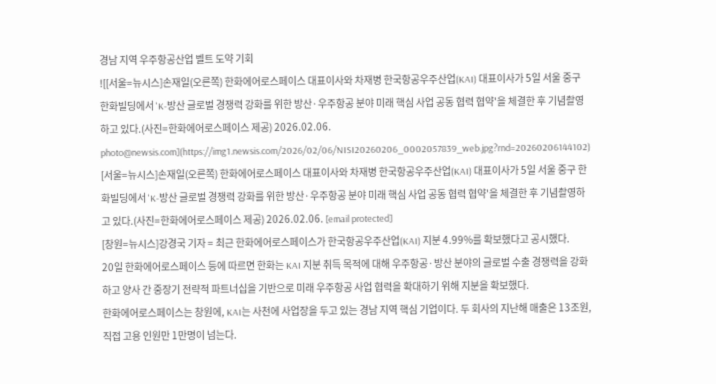경남 지역 우주항공산업 벨트 도약 기회
![[서울=뉴시스]손재일(오른쪽) 한화에어로스페이스 대표이사와 차재병 한국항공우주산업(KAI) 대표이사가 5일 서울 중구 한화빌딩에서 'K-방산 글로벌 경쟁력 강화를 위한 방산·우주항공 분야 미래 핵심 사업 공동 협력 협약'을 체결한 후 기념촬영하고 있다.(사진=한화에어로스페이스 제공) 2026.02.06. photo@newsis.com](https://img1.newsis.com/2026/02/06/NISI20260206_0002057839_web.jpg?rnd=20260206144102)
[서울=뉴시스]손재일(오른쪽) 한화에어로스페이스 대표이사와 차재병 한국항공우주산업(KAI) 대표이사가 5일 서울 중구 한화빌딩에서 'K-방산 글로벌 경쟁력 강화를 위한 방산·우주항공 분야 미래 핵심 사업 공동 협력 협약'을 체결한 후 기념촬영하고 있다.(사진=한화에어로스페이스 제공) 2026.02.06. [email protected]
[창원=뉴시스]강경국 기자 = 최근 한화에어로스페이스가 한국항공우주산업(KAI) 지분 4.99%를 확보했다고 공시했다.
20일 한화에어로스페이스 등에 따르면 한화는 KAI 지분 취득 목적에 대해 우주항공·방산 분야의 글로벌 수출 경쟁력을 강화하고 양사 간 중장기 전략적 파트너십을 기반으로 미래 우주항공 사업 협력을 확대하기 위해 지분을 확보했다.
한화에어로스페이스는 창원에, KAI는 사천에 사업장을 두고 있는 경남 지역 핵심 기업이다. 두 회사의 지난해 매출은 13조원, 직접 고용 인원만 1만명이 넘는다.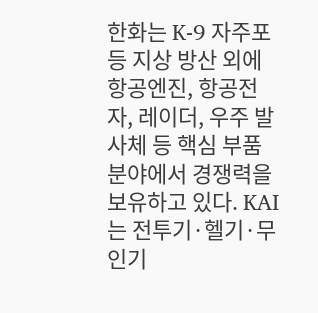한화는 K-9 자주포 등 지상 방산 외에 항공엔진, 항공전자, 레이더, 우주 발사체 등 핵심 부품 분야에서 경쟁력을 보유하고 있다. KAI는 전투기·헬기·무인기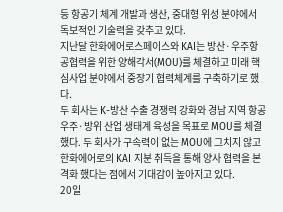등 항공기 체계 개발과 생산, 중대형 위성 분야에서 독보적인 기술력을 갖추고 있다.
지난달 한화에어로스페이스와 KAI는 방산·우주항공협력을 위한 양해각서(MOU)를 체결하고 미래 핵심사업 분야에서 중장기 협력체계를 구축하기로 했다.
두 회사는 K-방산 수출 경쟁력 강화와 경남 지역 항공우주·방위 산업 생태계 육성을 목표로 MOU를 체결했다. 두 회사가 구속력이 없는 MOU에 그치지 않고 한화에어로의 KAI 지분 취득을 통해 양사 협력을 본격화 했다는 점에서 기대감이 높아지고 있다.
20일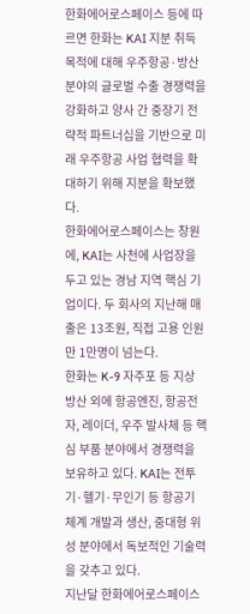한화에어로스페이스 등에 따르면 한화는 KAI 지분 취득 목적에 대해 우주항공·방산 분야의 글로벌 수출 경쟁력을 강화하고 양사 간 중장기 전략적 파트너십을 기반으로 미래 우주항공 사업 협력을 확대하기 위해 지분을 확보했다.
한화에어로스페이스는 창원에, KAI는 사천에 사업장을 두고 있는 경남 지역 핵심 기업이다. 두 회사의 지난해 매출은 13조원, 직접 고용 인원만 1만명이 넘는다.
한화는 K-9 자주포 등 지상 방산 외에 항공엔진, 항공전자, 레이더, 우주 발사체 등 핵심 부품 분야에서 경쟁력을 보유하고 있다. KAI는 전투기·헬기·무인기 등 항공기 체계 개발과 생산, 중대형 위성 분야에서 독보적인 기술력을 갖추고 있다.
지난달 한화에어로스페이스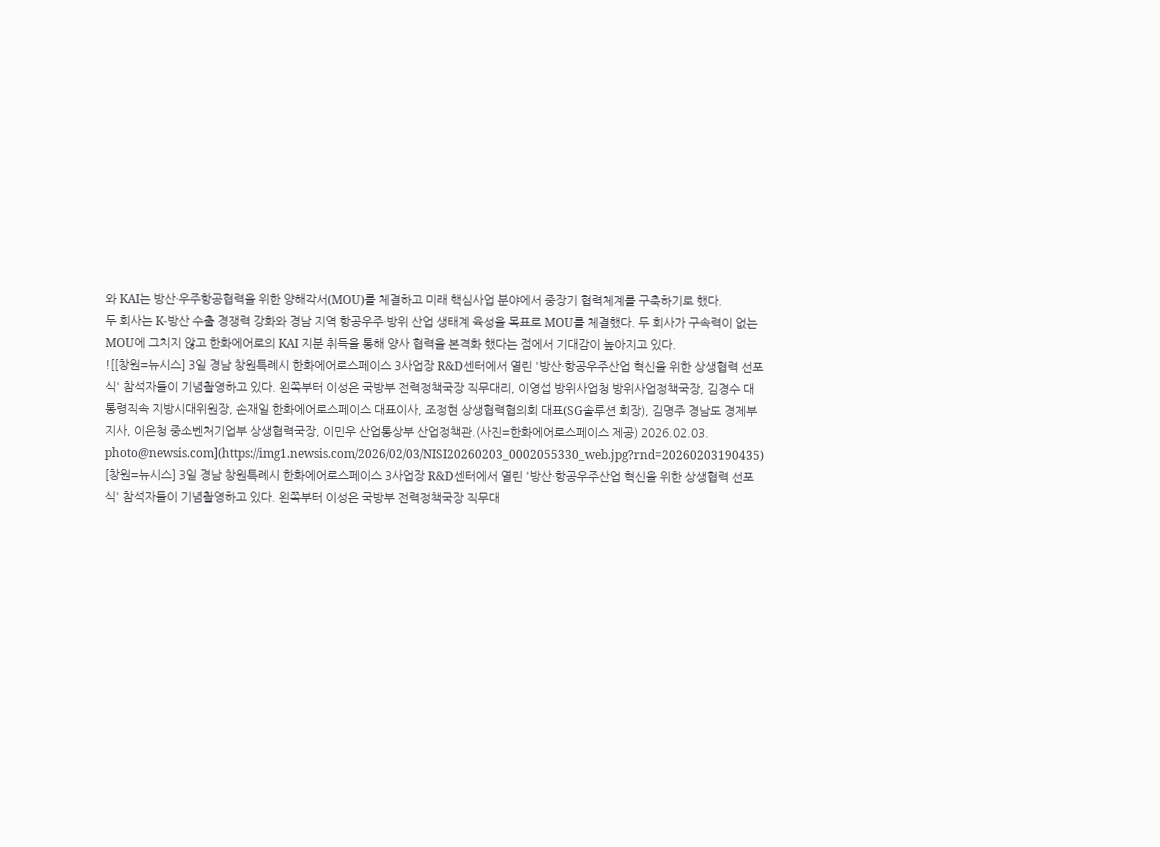와 KAI는 방산·우주항공협력을 위한 양해각서(MOU)를 체결하고 미래 핵심사업 분야에서 중장기 협력체계를 구축하기로 했다.
두 회사는 K-방산 수출 경쟁력 강화와 경남 지역 항공우주·방위 산업 생태계 육성을 목표로 MOU를 체결했다. 두 회사가 구속력이 없는 MOU에 그치지 않고 한화에어로의 KAI 지분 취득을 통해 양사 협력을 본격화 했다는 점에서 기대감이 높아지고 있다.
![[창원=뉴시스] 3일 경남 창원특례시 한화에어로스페이스 3사업장 R&D센터에서 열린 '방산·항공우주산업 혁신을 위한 상생협력 선포식' 참석자들이 기념촬영하고 있다. 왼쪽부터 이성은 국방부 전력정책국장 직무대리, 이영섭 방위사업청 방위사업정책국장, 김경수 대통령직속 지방시대위원장, 손재일 한화에어로스페이스 대표이사, 조정현 상생협력협의회 대표(SG솔루션 회장), 김명주 경남도 경제부지사, 이은청 중소벤처기업부 상생협력국장, 이민우 산업통상부 산업정책관.(사진=한화에어로스페이스 제공) 2026.02.03. photo@newsis.com](https://img1.newsis.com/2026/02/03/NISI20260203_0002055330_web.jpg?rnd=20260203190435)
[창원=뉴시스] 3일 경남 창원특례시 한화에어로스페이스 3사업장 R&D센터에서 열린 '방산·항공우주산업 혁신을 위한 상생협력 선포식' 참석자들이 기념촬영하고 있다. 왼쪽부터 이성은 국방부 전력정책국장 직무대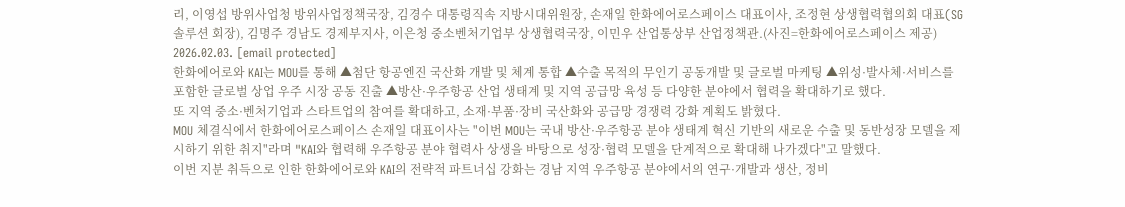리, 이영섭 방위사업청 방위사업정책국장, 김경수 대통령직속 지방시대위원장, 손재일 한화에어로스페이스 대표이사, 조정현 상생협력협의회 대표(SG솔루션 회장), 김명주 경남도 경제부지사, 이은청 중소벤처기업부 상생협력국장, 이민우 산업통상부 산업정책관.(사진=한화에어로스페이스 제공) 2026.02.03. [email protected]
한화에어로와 KAI는 MOU를 통해 ▲첨단 항공엔진 국산화 개발 및 체계 통합 ▲수출 목적의 무인기 공동개발 및 글로벌 마케팅 ▲위성·발사체·서비스를 포함한 글로벌 상업 우주 시장 공동 진출 ▲방산·우주항공 산업 생태계 및 지역 공급망 육성 등 다양한 분야에서 협력을 확대하기로 했다.
또 지역 중소·벤처기업과 스타트업의 참여를 확대하고, 소재·부품·장비 국산화와 공급망 경쟁력 강화 계획도 밝혔다.
MOU 체결식에서 한화에어로스페이스 손재일 대표이사는 "이번 MOU는 국내 방산·우주항공 분야 생태계 혁신 기반의 새로운 수출 및 동반성장 모델을 제시하기 위한 취지"라며 "KAI와 협력해 우주항공 분야 협력사 상생을 바탕으로 성장·협력 모델을 단계적으로 확대해 나가겠다"고 말했다.
이번 지분 취득으로 인한 한화에어로와 KAI의 전략적 파트너십 강화는 경남 지역 우주항공 분야에서의 연구·개발과 생산, 정비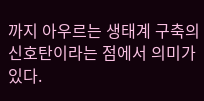까지 아우르는 생태계 구축의 신호탄이라는 점에서 의미가 있다.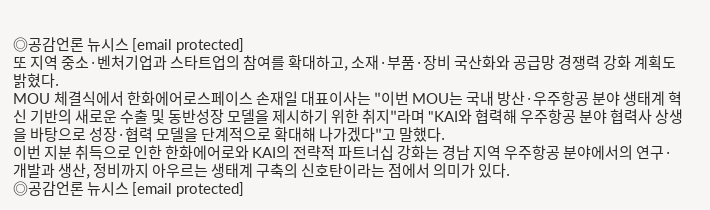◎공감언론 뉴시스 [email protected]
또 지역 중소·벤처기업과 스타트업의 참여를 확대하고, 소재·부품·장비 국산화와 공급망 경쟁력 강화 계획도 밝혔다.
MOU 체결식에서 한화에어로스페이스 손재일 대표이사는 "이번 MOU는 국내 방산·우주항공 분야 생태계 혁신 기반의 새로운 수출 및 동반성장 모델을 제시하기 위한 취지"라며 "KAI와 협력해 우주항공 분야 협력사 상생을 바탕으로 성장·협력 모델을 단계적으로 확대해 나가겠다"고 말했다.
이번 지분 취득으로 인한 한화에어로와 KAI의 전략적 파트너십 강화는 경남 지역 우주항공 분야에서의 연구·개발과 생산, 정비까지 아우르는 생태계 구축의 신호탄이라는 점에서 의미가 있다.
◎공감언론 뉴시스 [email protected]